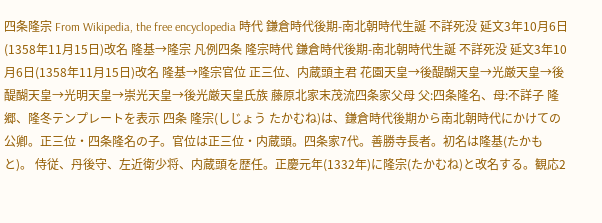四条隆宗 From Wikipedia, the free encyclopedia 時代 鎌倉時代後期-南北朝時代生誕 不詳死没 延文3年10月6日(1358年11月15日)改名 隆基→隆宗 凡例四条 隆宗時代 鎌倉時代後期-南北朝時代生誕 不詳死没 延文3年10月6日(1358年11月15日)改名 隆基→隆宗官位 正三位、内蔵頭主君 花園天皇→後醍醐天皇→光厳天皇→後醍醐天皇→光明天皇→崇光天皇→後光厳天皇氏族 藤原北家末茂流四条家父母 父:四条隆名、母:不詳子 隆郷、隆冬テンプレートを表示 四条 隆宗(しじょう たかむね)は、鎌倉時代後期から南北朝時代にかけての公卿。正三位・四条隆名の子。官位は正三位・内蔵頭。四条家7代。善勝寺長者。初名は隆基(たかもと)。 侍従、丹後守、左近衛少将、内蔵頭を歴任。正慶元年(1332年)に隆宗(たかむね)と改名する。観応2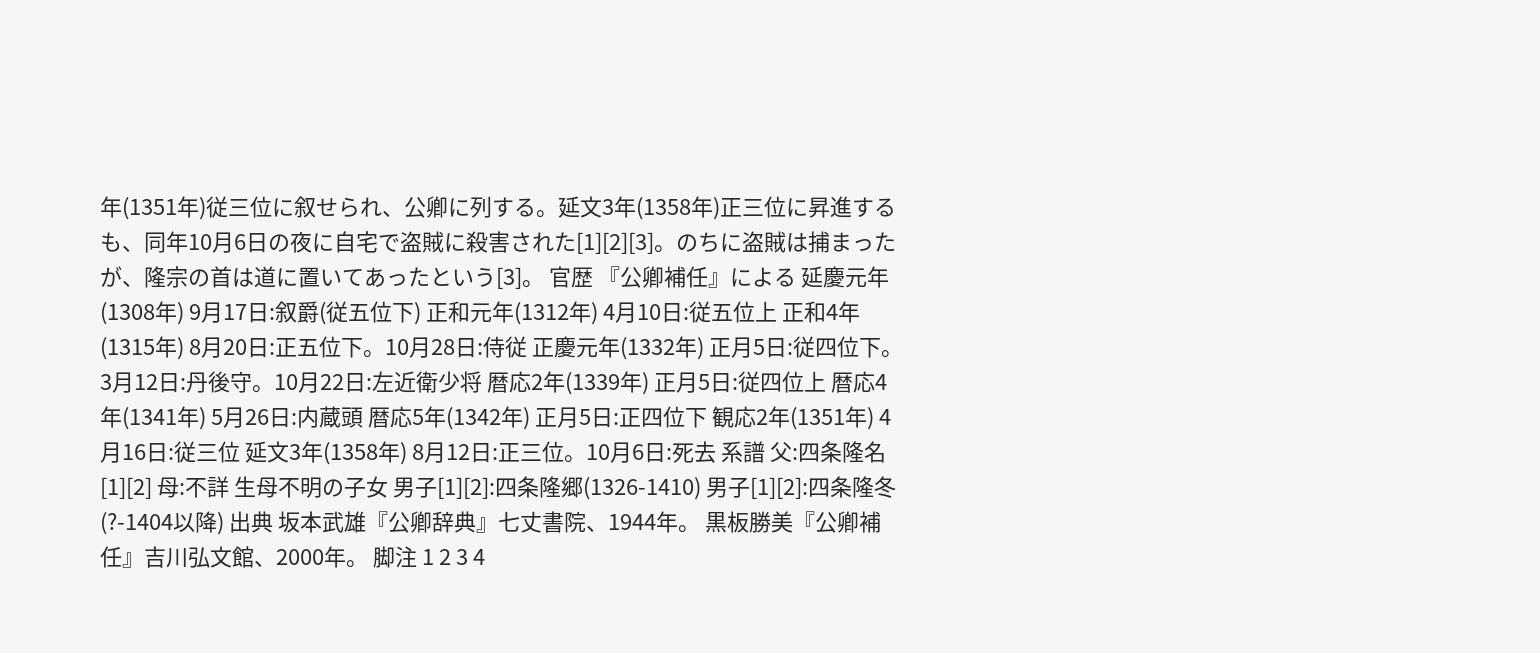年(1351年)従三位に叙せられ、公卿に列する。延文3年(1358年)正三位に昇進するも、同年10月6日の夜に自宅で盗賊に殺害された[1][2][3]。のちに盗賊は捕まったが、隆宗の首は道に置いてあったという[3]。 官歴 『公卿補任』による 延慶元年(1308年) 9月17日:叙爵(従五位下) 正和元年(1312年) 4月10日:従五位上 正和4年(1315年) 8月20日:正五位下。10月28日:侍従 正慶元年(1332年) 正月5日:従四位下。3月12日:丹後守。10月22日:左近衛少将 暦応2年(1339年) 正月5日:従四位上 暦応4年(1341年) 5月26日:内蔵頭 暦応5年(1342年) 正月5日:正四位下 観応2年(1351年) 4月16日:従三位 延文3年(1358年) 8月12日:正三位。10月6日:死去 系譜 父:四条隆名[1][2] 母:不詳 生母不明の子女 男子[1][2]:四条隆郷(1326-1410) 男子[1][2]:四条隆冬(?-1404以降) 出典 坂本武雄『公卿辞典』七丈書院、1944年。 黒板勝美『公卿補任』吉川弘文館、2000年。 脚注 1 2 3 4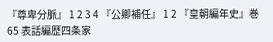『尊卑分脈』 1 2 3 4 『公卿補任』 1 2 『皇朝編年史』巻65 表話編歴四条家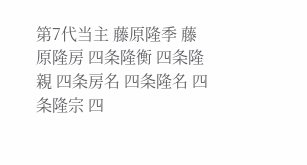第7代当主 藤原隆季 藤原隆房 四条隆衡 四条隆親 四条房名 四条隆名 四条隆宗 四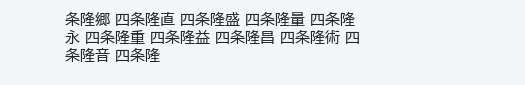条隆郷 四条隆直 四条隆盛 四条隆量 四条隆永 四条隆重 四条隆益 四条隆昌 四条隆術 四条隆音 四条隆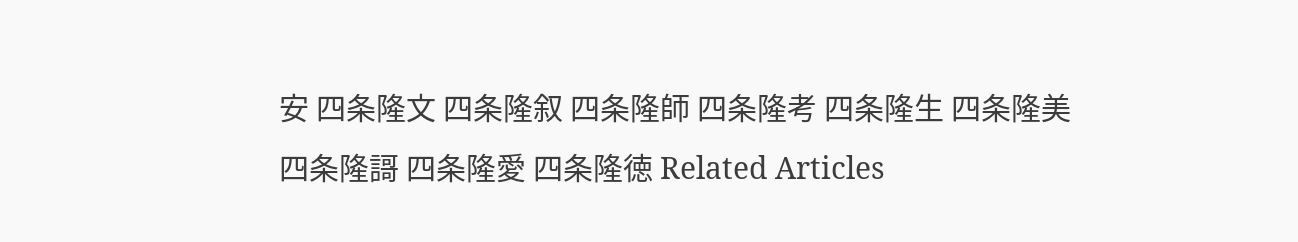安 四条隆文 四条隆叙 四条隆師 四条隆考 四条隆生 四条隆美 四条隆謌 四条隆愛 四条隆徳 Related Articles